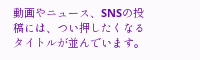動画やニュース、SNSの投稿には、つい押したくなるタイトルが並んでいます。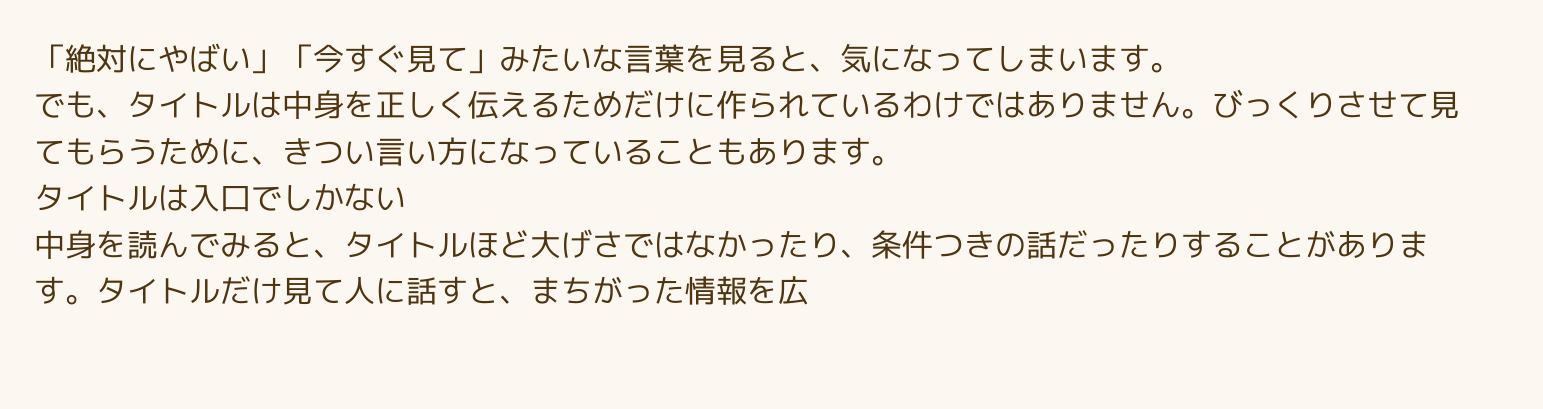「絶対にやばい」「今すぐ見て」みたいな言葉を見ると、気になってしまいます。
でも、タイトルは中身を正しく伝えるためだけに作られているわけではありません。びっくりさせて見てもらうために、きつい言い方になっていることもあります。
タイトルは入口でしかない
中身を読んでみると、タイトルほど大げさではなかったり、条件つきの話だったりすることがあります。タイトルだけ見て人に話すと、まちがった情報を広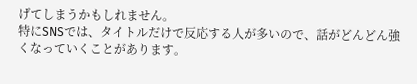げてしまうかもしれません。
特にSNSでは、タイトルだけで反応する人が多いので、話がどんどん強くなっていくことがあります。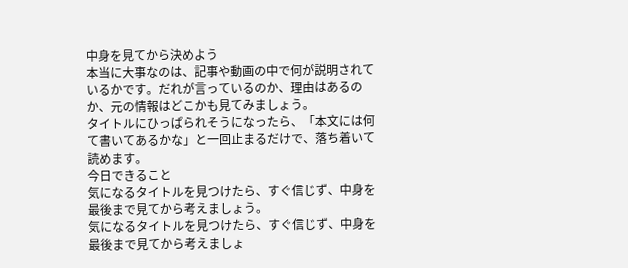中身を見てから決めよう
本当に大事なのは、記事や動画の中で何が説明されているかです。だれが言っているのか、理由はあるのか、元の情報はどこかも見てみましょう。
タイトルにひっぱられそうになったら、「本文には何て書いてあるかな」と一回止まるだけで、落ち着いて読めます。
今日できること
気になるタイトルを見つけたら、すぐ信じず、中身を最後まで見てから考えましょう。
気になるタイトルを見つけたら、すぐ信じず、中身を最後まで見てから考えましょ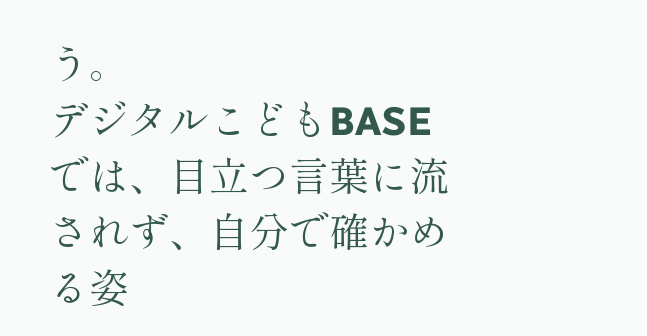う。
デジタルこどもBASEでは、目立つ言葉に流されず、自分で確かめる姿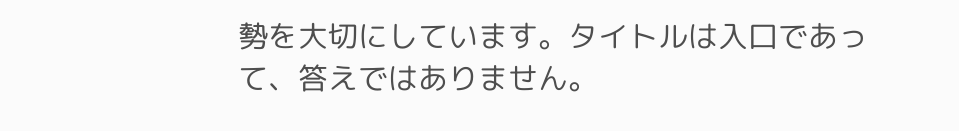勢を大切にしています。タイトルは入口であって、答えではありません。